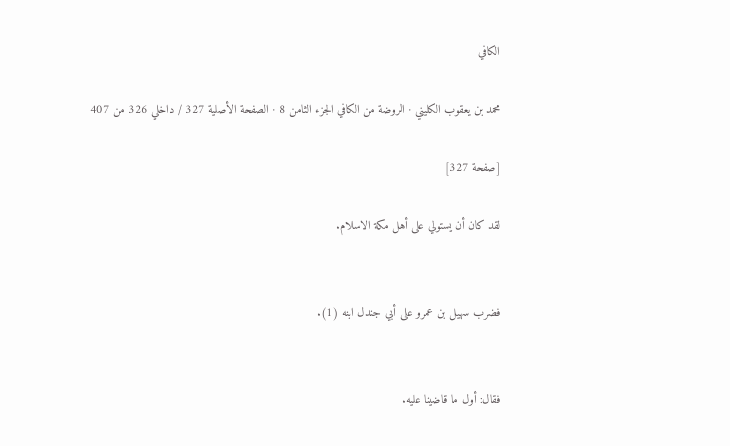الكافي

محمد بن يعقوب الكليني · الروضة من الكافي الجزء الثامن 8 · الصفحة الأصلية 327 / داخلي 326 من 407

[صفحة 327]

لقد كان أن يستولي على أهل مكة الاسلام.


فضرب سهيل بن عمرو على أبي جندل ابنه (1).


فقال: أول ما قاضينا عليه.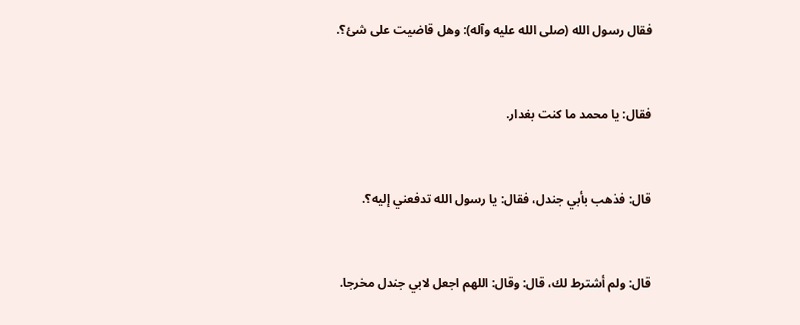فقال رسول الله (صلى الله عليه وآله): وهل قاضيت على شئ؟.


فقال: يا محمد ما كنت بغدار.


قال: فذهب بأبي جندل، فقال: يا رسول الله تدفعني إليه؟.


قال: ولم أشترط لك، قال: وقال: اللهم اجعل لابي جندل مخرجا.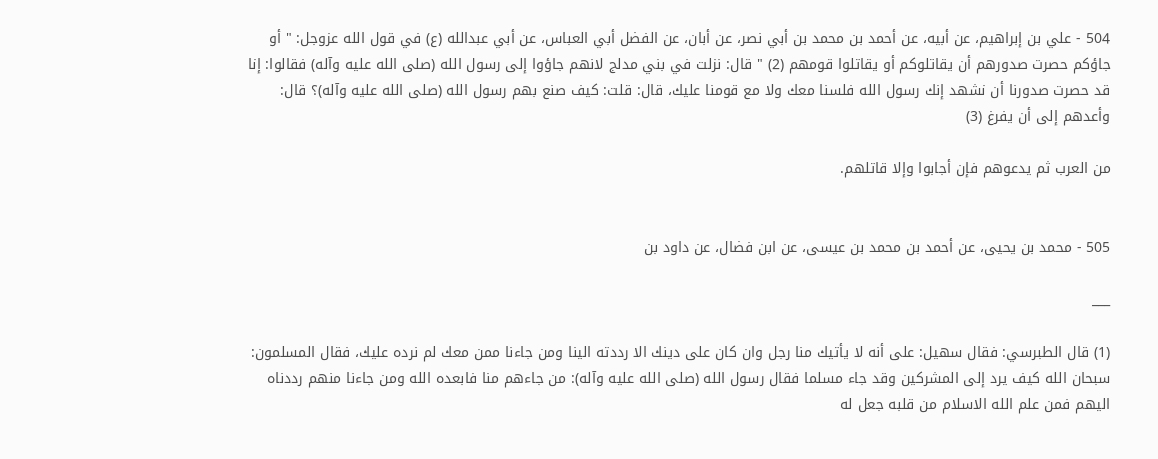504 - علي بن إبراهيم، عن أبيه، عن أحمد بن محمد بن أبي نصر، عن أبان، عن الفضل أبي العباس، عن أبي عبدالله (ع) في قول الله عزوجل: " أو جاؤكم حصرت صدورهم أن يقاتلوكم أو يقاتلوا قومهم (2) " قال: نزلت في بني مدلج لانهم جاؤوا إلى رسول الله (صلى الله عليه وآله) فقالوا: إنا قد حصرت صدورنا أن نشهد إنك رسول الله فلسنا معك ولا مع قومنا عليك، قال: قلت: كيف صنع بهم رسول الله (صلى الله عليه وآله)؟ قال: وأعدهم إلى أن يفرغ (3)

من العرب ثم يدعوهم فإن أجابوا وإلا قاتلهم.


505 - محمد بن يحيى، عن أحمد بن محمد بن عيسى، عن ابن فضال، عن داود بن

___

(1) قال الطبرسي: فقال سهيل: على أنه لا يأتيك منا رجل وان كان على دينك الا رددته الينا ومن جاءنا ممن معك لم نرده عليك، فقال المسلمون: سبحان الله كيف يرد إلى المشركين وقد جاء مسلما فقال رسول الله (صلى الله عليه وآله): من جاءهم منا فابعده الله ومن جاءنا منهم رددناه اليهم فمن علم الله الاسلام من قلبه جعل له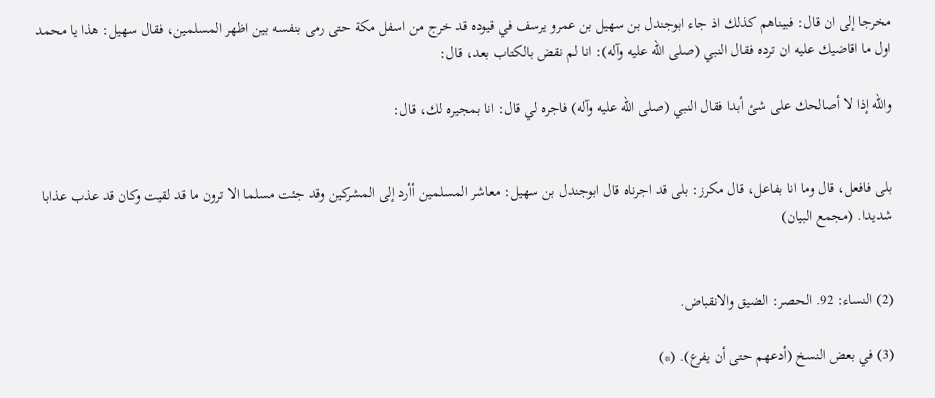مخرجا إلى ان قال: فبيناهم كذلك اذ جاء ابوجندل بن سهيل بن عمرو يرسف في قيوده قد خرج من اسفل مكة حتى رمى بنفسه بين اظهر المسلمين، فقال سهيل: هذا يا محمد اول ما اقاضيك عليه ان ترده فقال النبي (صلى الله عليه وآله): انا لم نقض بالكتاب بعد، قال:

والله إذا لا أصالحك على شئ أبدا فقال النبي (صلى الله عليه وآله) فاجره لي قال: انا بمجيره لك، قال:


بلى فافعل، قال وما انا بفاعل، قال مكرز: بلى قد اجرناه قال ابوجندل بن سهيل: معاشر المسلمين أأرد إلى المشركين وقد جئت مسلما الا ترون ما قد لقيت وكان قد عذب عذابا شديدا. (مجمع البيان)


(2) النساء: 92. الحصر: الضيق والانقباض.

(3) في بعض النسخ (أدعهم حتى أن يفرع). (*)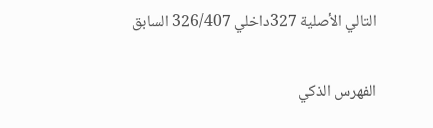التالي الأصلية 327داخلي 326/407 السابق

الفهرس الذكي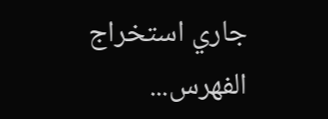جاري استخراج الفهرس...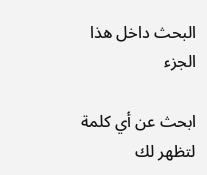البحث داخل هذا الجزء

ابحث عن أي كلمة لتظهر لك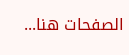الصفحات هنا...